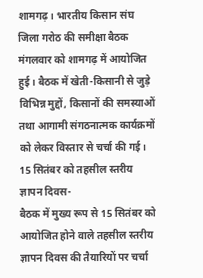शामगढ़। भारतीय किसान संघ जिला गरोठ की समीक्षा बैठक मंगलवार को शामगढ़ में आयोजित हुई। बैठक में खेती-किसानी से जुड़े विभिन्न मुद्दों, किसानों की समस्याओं तथा आगामी संगठनात्मक कार्यक्रमों को लेकर विस्तार से चर्चा की गई।
15 सितंबर को तहसील स्तरीय ज्ञापन दिवस-
बैठक में मुख्य रूप से 15 सितंबर को आयोजित होने वाले तहसील स्तरीय ज्ञापन दिवस की तैयारियों पर चर्चा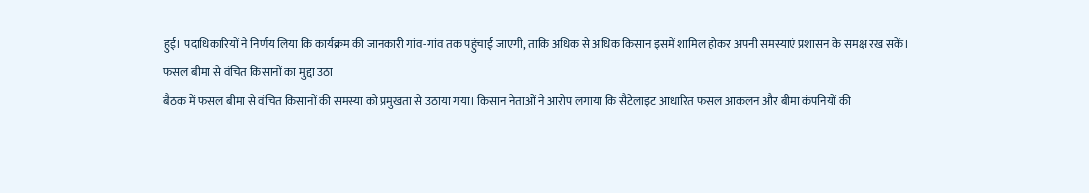हुई। पदाधिकारियों ने निर्णय लिया कि कार्यक्रम की जानकारी गांव-गांव तक पहुंचाई जाएगी, ताकि अधिक से अधिक किसान इसमें शामिल होकर अपनी समस्याएं प्रशासन के समक्ष रख सकें।
फसल बीमा से वंचित किसानों का मुद्दा उठा
बैठक में फसल बीमा से वंचित किसानों की समस्या को प्रमुखता से उठाया गया। किसान नेताओं ने आरोप लगाया कि सैटेलाइट आधारित फसल आकलन और बीमा कंपनियों की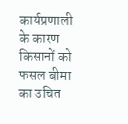कार्यप्रणाली के कारण किसानों को फसल बीमा का उचित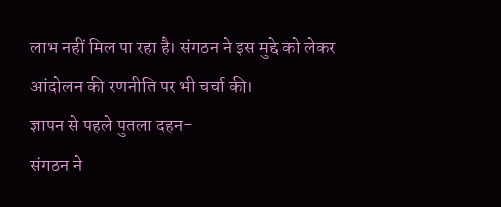लाभ नहीं मिल पा रहा है। संगठन ने इस मुद्दे को लेकर आंदोलन की रणनीति पर भी चर्चा की।
ज्ञापन से पहले पुतला दहन-
संगठन ने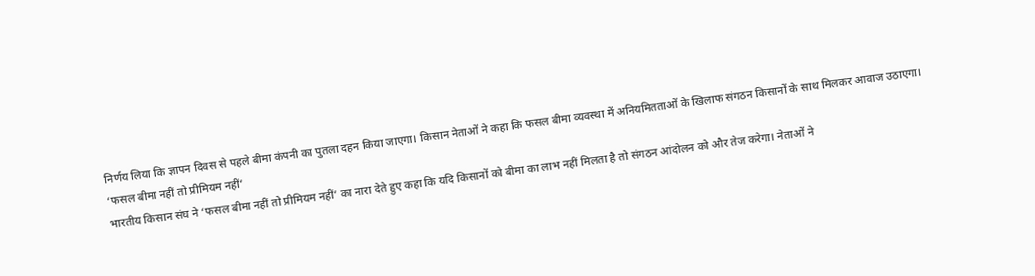निर्णय लिया कि ज्ञापन दिवस से पहले बीमा कंपनी का पुतला दहन किया जाएगा। किसान नेताओं ने कहा कि फसल बीमा व्यवस्था में अनियमितताओं के खिलाफ संगठन किसानों के साथ मिलकर आवाज उठाएगा।
‘फसल बीमा नहीं तो प्रीमियम नहीं’
भारतीय किसान संघ ने ‘फसल बीमा नहीं तो प्रीमियम नहीं’ का नारा देते हुए कहा कि यदि किसानों को बीमा का लाभ नहीं मिलता है तो संगठन आंदोलन को और तेज करेगा। नेताओं ने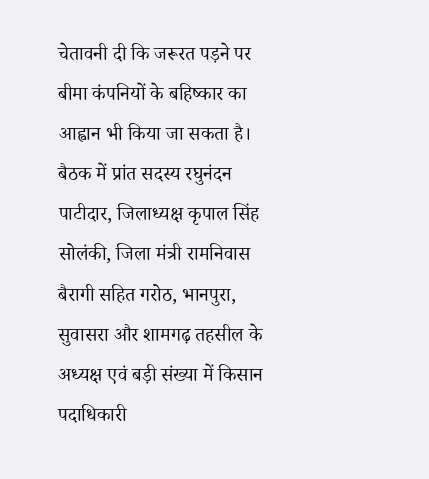चेतावनी दी कि जरूरत पड़ने पर बीमा कंपनियों के बहिष्कार का आह्वान भी किया जा सकता है।
बैठक में प्रांत सदस्य रघुनंदन पाटीदार, जिलाध्यक्ष कृपाल सिंह सोलंकी, जिला मंत्री रामनिवास बैरागी सहित गरोठ, भानपुरा, सुवासरा और शामगढ़ तहसील के अध्यक्ष एवं बड़ी संख्या में किसान पदाधिकारी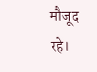मौजूद रहे।